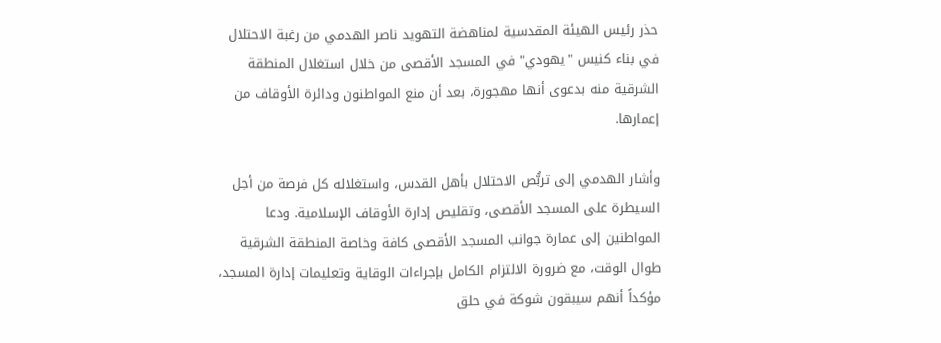حذر رئيس الهيئة المقدسية لمناهضة التهويد ناصر الهدمي من رغبة الاحتلال في بناء كنيس "يهودي" في المسجد الأقصى من خلال استغلال المنطقة الشرقية منه بدعوى أنها مهجورة، بعد أن منع المواطنون ودائرة الأوقاف من إعمارها.

وأشار الهدمي إلى تربُّص الاحتلال بأهل القدس، واستغلاله كل فرصة من أجل السيطرة على المسجد الأقصى، وتقليص إدارة الأوقاف الإسلامية. ودعا المواطنين إلى عمارة جوانب المسجد الأقصى كافة وخاصة المنطقة الشرقية طوال الوقت، مع ضرورة الالتزام الكامل بإجراءات الوقاية وتعليمات إدارة المسجد، مؤكداً أنهم سيبقون شوكة في حلق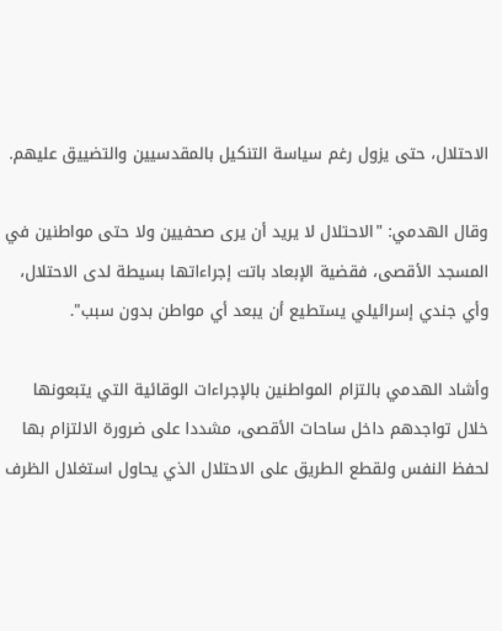الاحتلال، حتى يزول رغم سياسة التنكيل بالمقدسيين والتضييق عليهم.

وقال الهدمي: "الاحتلال لا يريد أن يرى صحفيين ولا حتى مواطنين في المسجد الأقصى، فقضية الإبعاد باتت إجراءاتها بسيطة لدى الاحتلال، وأي جندي إسرائيلي يستطيع أن يبعد أي مواطن بدون سبب".

وأشاد الهدمي بالتزام المواطنين بالإجراءات الوقائية التي يتبعونها خلال تواجدهم داخل ساحات الأقصى، مشددا على ضرورة الالتزام بها لحفظ النفس ولقطع الطريق على الاحتلال الذي يحاول استغلال الظرف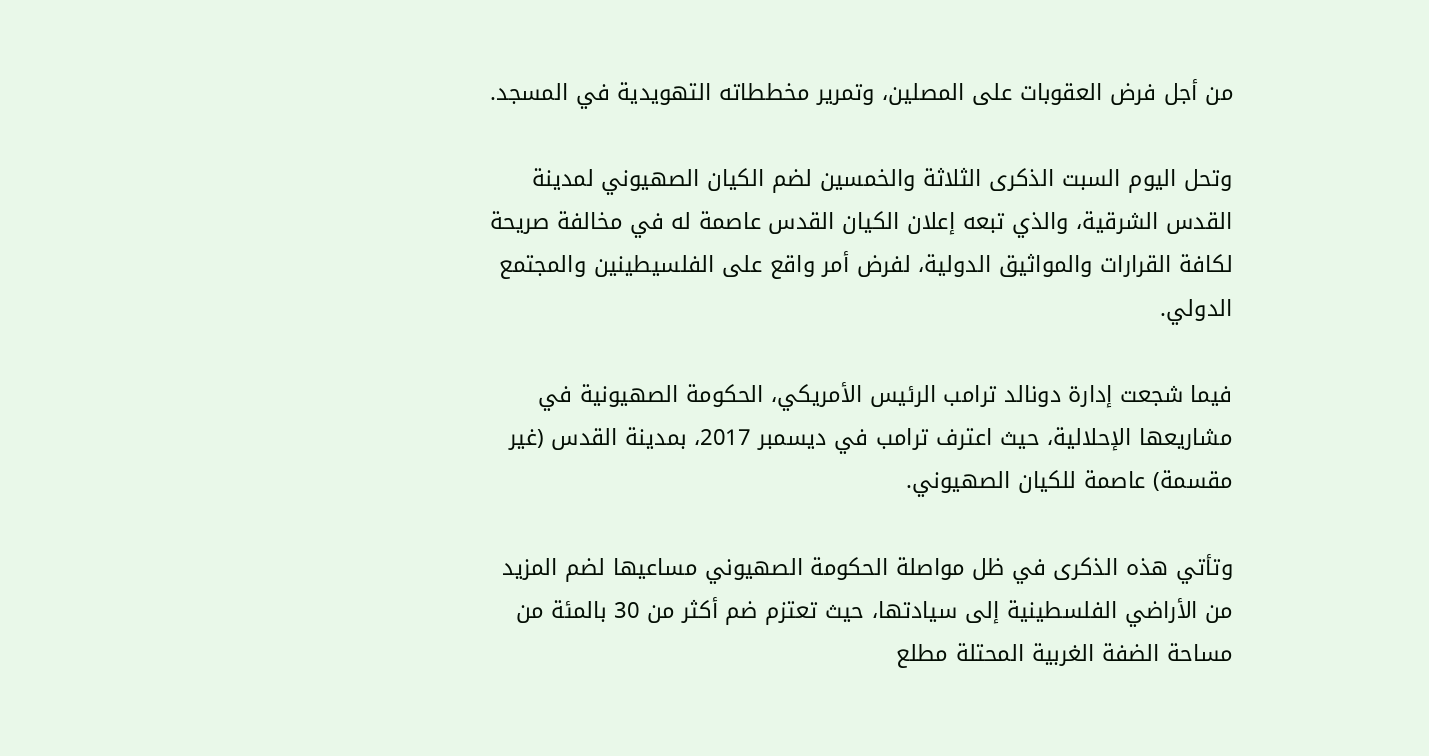من أجل فرض العقوبات على المصلين، وتمرير مخططاته التهويدية في المسجد.

وتحل اليوم السبت الذكرى الثلاثة والخمسين لضم الكيان الصهيوني لمدينة القدس الشرقية، والذي تبعه إعلان الكيان القدس عاصمة له في مخالفة صريحة لكافة القرارات والمواثيق الدولية، لفرض أمر واقع على الفلسيطينين والمجتمع الدولي.

فيما شجعت إدارة دونالد ترامب الرئيس الأمريكي، الحكومة الصهيونية في مشاريعها الإحلالية، حيث اعترف ترامب في ديسمبر 2017، بمدينة القدس (غير مقسمة) عاصمة للكيان الصهيوني.

وتأتي هذه الذكرى في ظل مواصلة الحكومة الصهيوني مساعيها لضم المزيد من الأراضي الفلسطينية إلى سيادتها، حيث تعتزم ضم أكثر من 30 بالمئة من مساحة الضفة الغربية المحتلة مطلع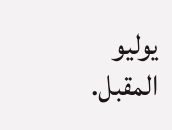يوليو المقبل.